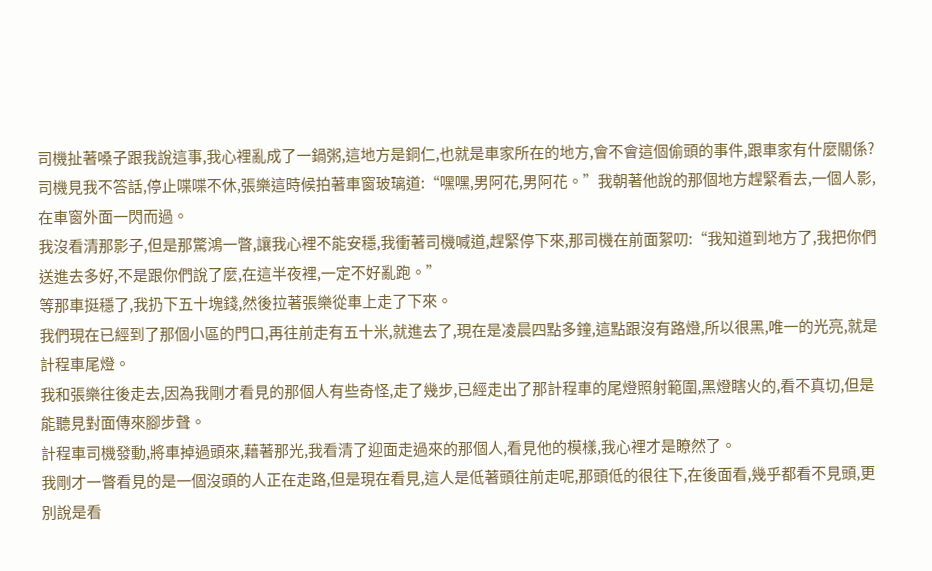司機扯著嗓子跟我說這事,我心裡亂成了一鍋粥,這地方是銅仁,也就是車家所在的地方,會不會這個偷頭的事件,跟車家有什麼關係?
司機見我不答話,停止喋喋不休,張樂這時候拍著車窗玻璃道:“嘿嘿,男阿花,男阿花。”我朝著他說的那個地方趕緊看去,一個人影,在車窗外面一閃而過。
我沒看清那影子,但是那驚鴻一瞥,讓我心裡不能安穩,我衝著司機喊道,趕緊停下來,那司機在前面絮叨:“我知道到地方了,我把你們送進去多好,不是跟你們說了麼,在這半夜裡,一定不好亂跑。”
等那車挺穩了,我扔下五十塊錢,然後拉著張樂從車上走了下來。
我們現在已經到了那個小區的門口,再往前走有五十米,就進去了,現在是凌晨四點多鐘,這點跟沒有路燈,所以很黑,唯一的光亮,就是計程車尾燈。
我和張樂往後走去,因為我剛才看見的那個人有些奇怪,走了幾步,已經走出了那計程車的尾燈照射範圍,黑燈瞎火的,看不真切,但是能聽見對面傳來腳步聲。
計程車司機發動,將車掉過頭來,藉著那光,我看清了迎面走過來的那個人,看見他的模樣,我心裡才是瞭然了。
我剛才一瞥看見的是一個沒頭的人正在走路,但是現在看見,這人是低著頭往前走呢,那頭低的很往下,在後面看,幾乎都看不見頭,更別說是看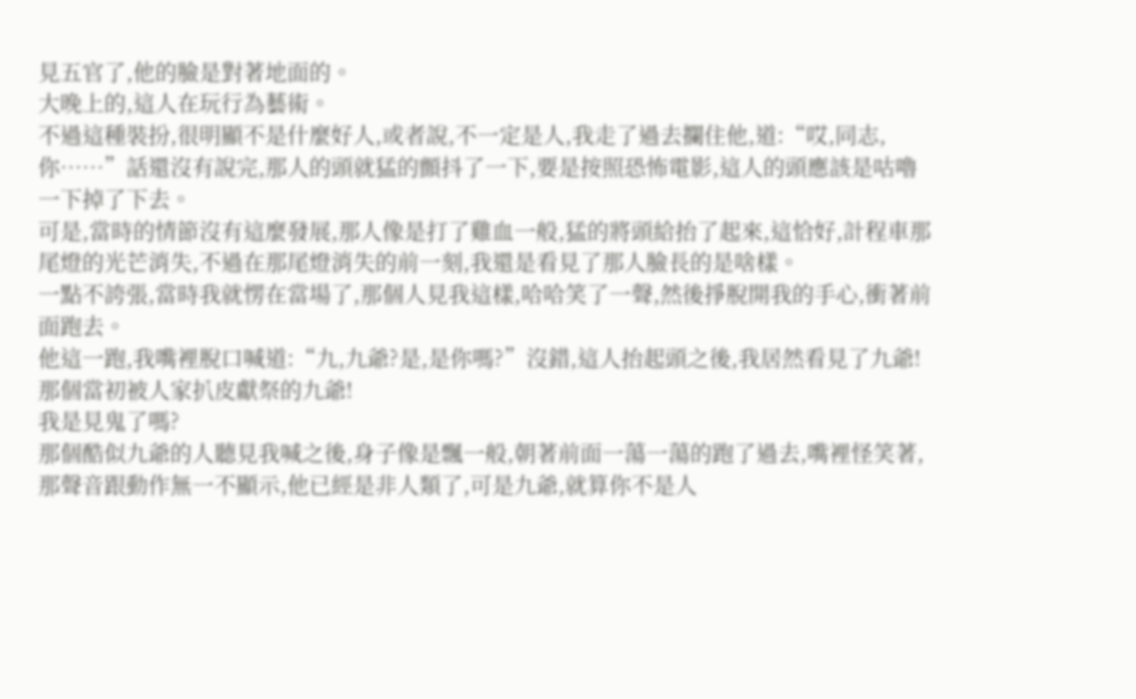見五官了,他的臉是對著地面的。
大晚上的,這人在玩行為藝術。
不過這種裝扮,很明顯不是什麼好人,或者說,不一定是人,我走了過去攔住他,道:“哎,同志,你……”話還沒有說完,那人的頭就猛的顫抖了一下,要是按照恐怖電影,這人的頭應該是咕嚕一下掉了下去。
可是,當時的情節沒有這麼發展,那人像是打了雞血一般,猛的將頭給抬了起來,這恰好,計程車那尾燈的光芒消失,不過在那尾燈消失的前一刻,我還是看見了那人臉長的是啥樣。
一點不誇張,當時我就愣在當場了,那個人見我這樣,哈哈笑了一聲,然後掙脫開我的手心,衝著前面跑去。
他這一跑,我嘴裡脫口喊道:“九,九爺?是,是你嗎?”沒錯,這人抬起頭之後,我居然看見了九爺!那個當初被人家扒皮獻祭的九爺!
我是見鬼了嗎?
那個酷似九爺的人聽見我喊之後,身子像是飄一般,朝著前面一蕩一蕩的跑了過去,嘴裡怪笑著,那聲音跟動作無一不顯示,他已經是非人類了,可是九爺,就算你不是人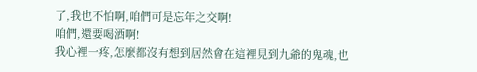了,我也不怕啊,咱們可是忘年之交啊!
咱們,還要喝酒啊!
我心裡一疼,怎麼都沒有想到居然會在這裡見到九爺的鬼魂,也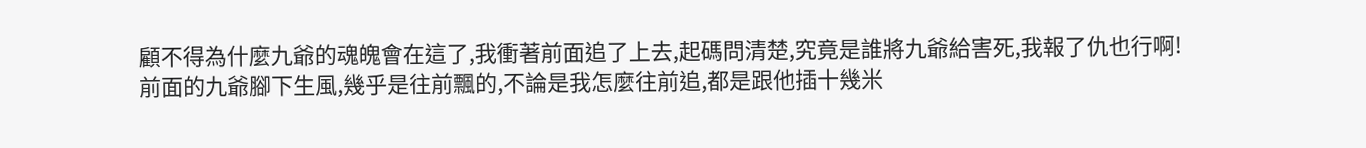顧不得為什麼九爺的魂魄會在這了,我衝著前面追了上去,起碼問清楚,究竟是誰將九爺給害死,我報了仇也行啊!
前面的九爺腳下生風,幾乎是往前飄的,不論是我怎麼往前追,都是跟他插十幾米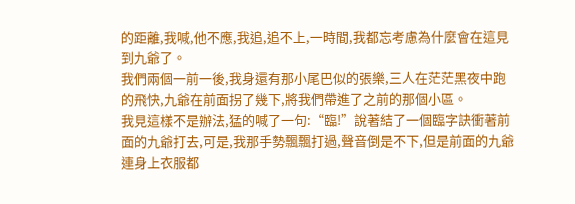的距離,我喊,他不應,我追,追不上,一時間,我都忘考慮為什麼會在這見到九爺了。
我們兩個一前一後,我身還有那小尾巴似的張樂,三人在茫茫黑夜中跑的飛快,九爺在前面拐了幾下,將我們帶進了之前的那個小區。
我見這樣不是辦法,猛的喊了一句:“臨!”說著結了一個臨字訣衝著前面的九爺打去,可是,我那手勢飄飄打過,聲音倒是不下,但是前面的九爺連身上衣服都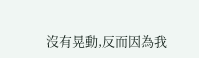沒有晃動,反而因為我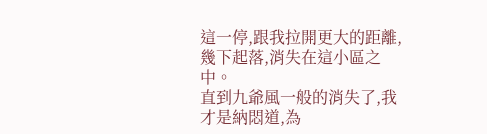這一停,跟我拉開更大的距離,幾下起落,消失在這小區之中。
直到九爺風一般的消失了,我才是納悶道,為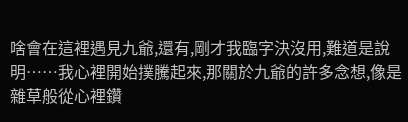啥會在這裡遇見九爺,還有,剛才我臨字決沒用,難道是說明……我心裡開始撲騰起來,那關於九爺的許多念想,像是雜草般從心裡鑽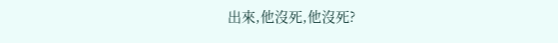出來,他沒死,他沒死?